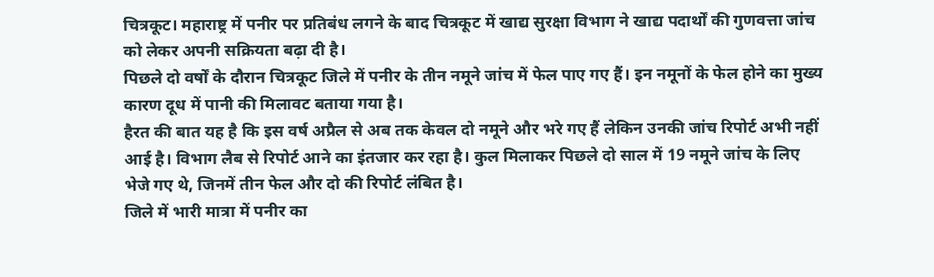चित्रकूट। महाराष्ट्र में पनीर पर प्रतिबंध लगने के बाद चित्रकूट में खाद्य सुरक्षा विभाग ने खाद्य पदार्थों की गुणवत्ता जांच को लेकर अपनी सक्रियता बढ़ा दी है।
पिछले दो वर्षों के दौरान चित्रकूट जिले में पनीर के तीन नमूने जांच में फेल पाए गए हैं। इन नमूनों के फेल होने का मुख्य कारण दूध में पानी की मिलावट बताया गया है।
हैरत की बात यह है कि इस वर्ष अप्रैल से अब तक केवल दो नमूने और भरे गए हैं लेकिन उनकी जांच रिपोर्ट अभी नहीं आई है। विभाग लैब से रिपोर्ट आने का इंतजार कर रहा है। कुल मिलाकर पिछले दो साल में 19 नमूने जांच के लिए भेजे गए थे, जिनमें तीन फेल और दो की रिपोर्ट लंबित है।
जिले में भारी मात्रा में पनीर का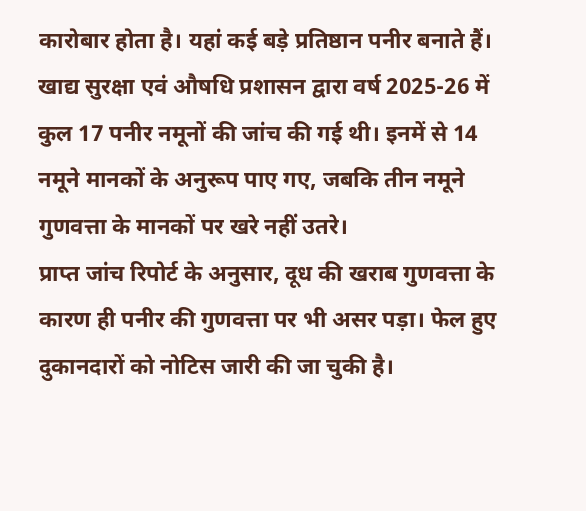कारोबार होता है। यहां कई बड़े प्रतिष्ठान पनीर बनाते हैं। खाद्य सुरक्षा एवं औषधि प्रशासन द्वारा वर्ष 2025-26 में कुल 17 पनीर नमूनों की जांच की गई थी। इनमें से 14 नमूने मानकों के अनुरूप पाए गए, जबकि तीन नमूने गुणवत्ता के मानकों पर खरे नहीं उतरे।
प्राप्त जांच रिपोर्ट के अनुसार, दूध की खराब गुणवत्ता के कारण ही पनीर की गुणवत्ता पर भी असर पड़ा। फेल हुए दुकानदारों को नोटिस जारी की जा चुकी है।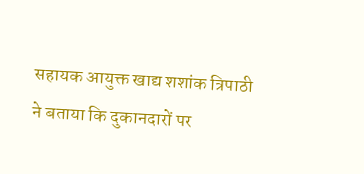सहायक आयुक्त खाद्य शशांक त्रिपाठी ने बताया कि दुकानदारों पर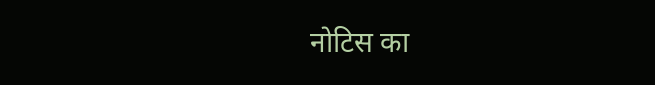नोटिस का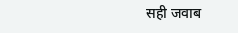सही जवाब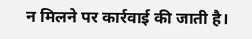न मिलने पर कार्रवाई की जाती है।